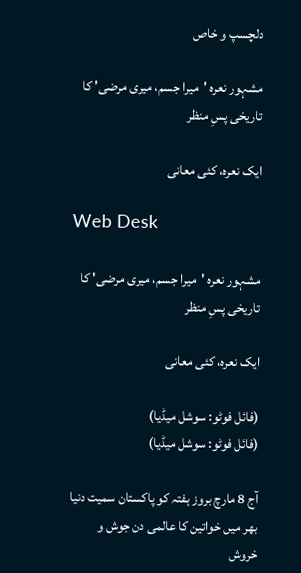دلچسپ و خاص

مشہور نعرہ 'میرا جسم، میری مرضی' کا تاریخی پسِ منظر

ایک نعرہ، کئی معانی

Web Desk

مشہور نعرہ 'میرا جسم، میری مرضی' کا تاریخی پسِ منظر

ایک نعرہ، کئی معانی

(فائل فوٹو: سوشل میڈیا)
(فائل فوٹو: سوشل میڈیا)

آج 8 مارچ بروز ہفتہ کو پاکستان سمیت دنیا بھر میں خواتین کا عالمی دن جوش و خروش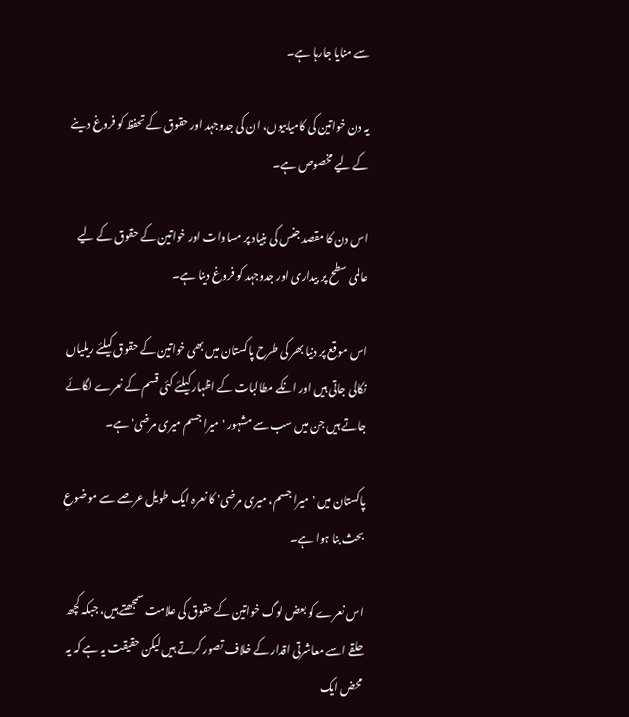سے منایا جارہا ہے۔

یہ دن خواتین کی کامیابیوں، ان کی جدوجہد اور حقوق کے تحفظ کو فروغ دینے کے لیے مخصوص ہے۔

اس دن کا مقصد جنس کی بنیاد پر مساوات اور خواتین کے حقوق کے لیے عالمی سطح پر بیداری اور جدوجہد کو فروغ دینا ہے۔

اس موقع پر دنیا بھر کی طرح پاکستان میں بھی خواتین کے حقوق کیلئے ریلیاں نکالی جاتی ہیں اور انکے مطالبات کے اظہار کیلئے کئی قسم کے نعرے لگائے جاتے ہیں جن میں سب سے مشہور 'میرا جسم میری مرضی' ہے۔

پاکستان میں 'میرا جسم، میری مرضی' کا نعرہ ایک طویل عرصے سے موضوعِ بحث بنا ہوا ہے۔

اس نعرے کو بعض لوگ خواتین کے حقوق کی علامت سمجھتے ہیں، جبکہ کچھ حلقے اسے معاشرتی اقدار کے خلاف تصور کرتے ہیں لیکن حقیقت یہ ہے کہ یہ محض ایک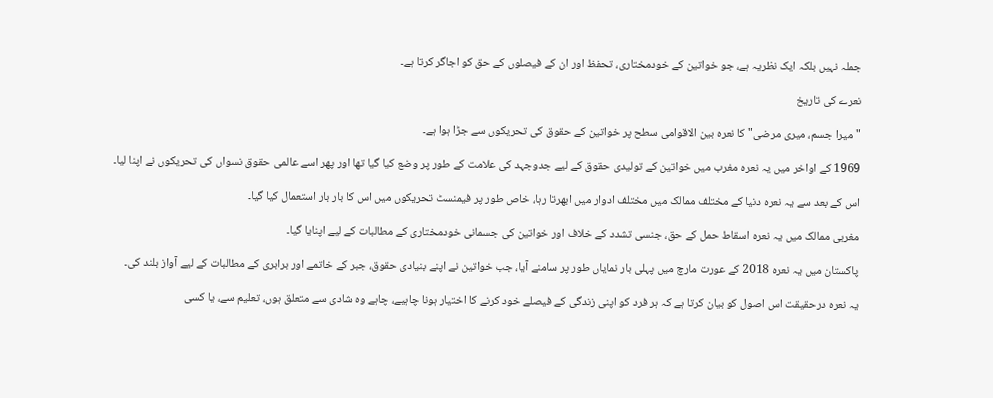جملہ نہیں بلکہ ایک نظریہ ہے، جو خواتین کے خودمختاری، تحفظ اور ان کے فیصلوں کے حق کو اجاگر کرتا ہے۔

نعرے کی تاریخ

"میرا جسم، میری مرضی" کا نعرہ بین الاقوامی سطح پر خواتین کے حقوق کی تحریکوں سے جڑا ہوا ہے۔

1969 کے اواخر میں یہ نعرہ مغرب میں خواتین کے تولیدی حقوق کے لیے جدوجہد کی علامت کے طور پر وضع کیا گیا تھا اور پھر اسے عالمی حقوق نسواں کی تحریکوں نے اپنا لیا۔

اس کے بعد سے یہ نعرہ دنیا کے مختلف ممالک میں مختلف ادوار میں ابھرتا رہا، خاص طور پر فیمنسٹ تحریکوں میں اس کا بار بار استعمال کیا گیا۔

مغربی ممالک میں یہ نعرہ اسقاط حمل کے حق، جنسی تشدد کے خلاف اور خواتین کی جسمانی خودمختاری کے مطالبات کے لیے اپنایا گیا۔

پاکستان میں یہ نعرہ 2018 کے عورت مارچ میں پہلی بار نمایاں طور پر سامنے آیا، جب خواتین نے اپنے بنیادی حقوق، جبر کے خاتمے اور برابری کے مطالبات کے لیے آواز بلند کی۔

یہ نعرہ درحقیقت اس اصول کو بیان کرتا ہے کہ ہر فرد کو اپنی زندگی کے فیصلے خود کرنے کا اختیار ہونا چاہیے، چاہے وہ شادی سے متعلق ہوں، تعلیم سے، یا کسی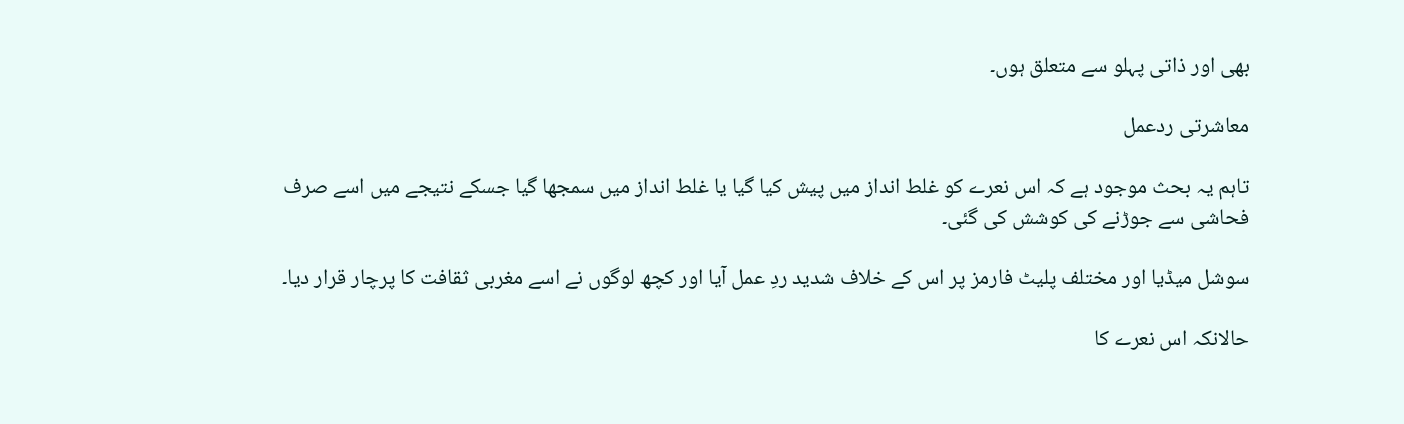بھی اور ذاتی پہلو سے متعلق ہوں۔

معاشرتی ردعمل

تاہم یہ بحث موجود ہے کہ اس نعرے کو غلط انداز میں پیش کیا گیا یا غلط انداز میں سمجھا گیا جسکے نتیجے میں اسے صرف فحاشی سے جوڑنے کی کوشش کی گئی۔

سوشل میڈیا اور مختلف پلیٹ فارمز پر اس کے خلاف شدید ردِ عمل آیا اور کچھ لوگوں نے اسے مغربی ثقافت کا پرچار قرار دیا۔

حالانکہ اس نعرے کا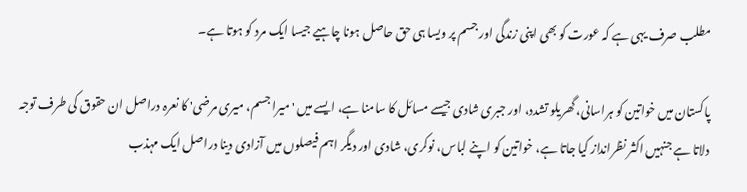مطلب صرف یہی ہے کہ عورت کو بھی اپنی زندگی اور جسم پر ویسا ہی حق حاصل ہونا چاہیے جیسا ایک مرد کو ہوتا ہے۔

پاکستان میں خواتین کو ہراسانی، گھریلو تشدد، اور جبری شادی جیسے مسائل کا سامنا ہے، ایسے میں 'میرا جسم، میری مرضی' کا نعرہ دراصل ان حقوق کی طرف توجہ دلاتا ہے جنہیں اکثر نظرانداز کیا جاتا ہے، خواتین کو اپنے لباس، نوکری، شادی اور دیگر اہم فیصلوں میں آزادی دینا دراصل ایک مہذب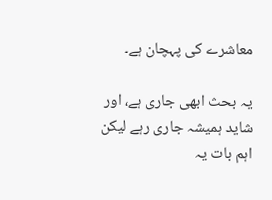معاشرے کی پہچان ہے۔

یہ بحث ابھی جاری ہے، اور شاید ہمیشہ جاری رہے لیکن اہم بات یہ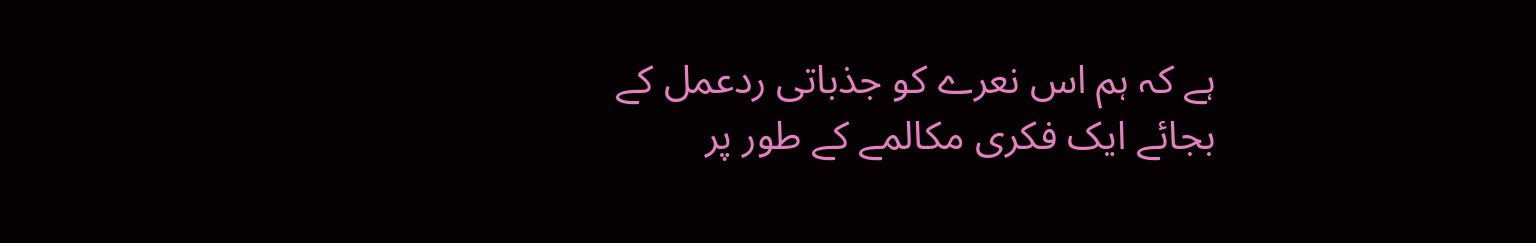ہے کہ ہم اس نعرے کو جذباتی ردعمل کے بجائے ایک فکری مکالمے کے طور پر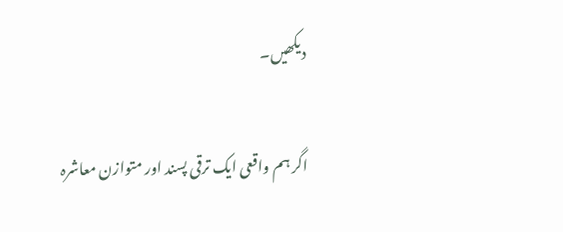دیکھیں۔

اگر ہم واقعی ایک ترقی پسند اور متوازن معاشرہ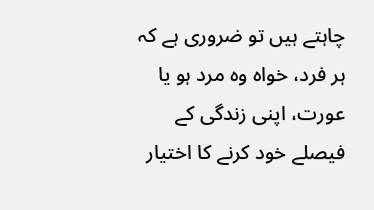چاہتے ہیں تو ضروری ہے کہ ہر فرد، خواہ وہ مرد ہو یا عورت، اپنی زندگی کے فیصلے خود کرنے کا اختیار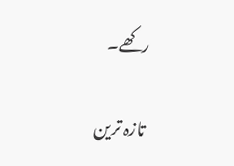رکھے۔

تازہ ترین